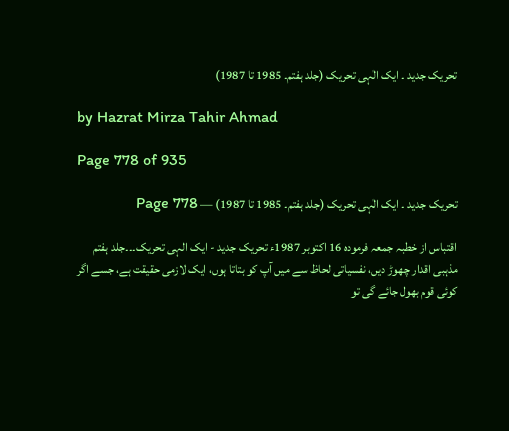تحریک جدید ۔ ایک الٰہی تحریک (جلد ہفتم۔ 1985 تا 1987)

by Hazrat Mirza Tahir Ahmad

Page 778 of 935

تحریک جدید ۔ ایک الٰہی تحریک (جلد ہفتم۔ 1985 تا 1987) — Page 778

اقتباس از خطبہ جمعہ فرمودہ 16 اکتوبر 1987ء تحریک جدید - ایک الہی تحریک۔۔۔جلد ہفتم مذہبی اقدار چھوڑ دیں، نفسیاتی لحاظ سے میں آپ کو بتاتا ہوں، ایک لازمی حقیقت ہے، جسے اگر کوئی قوم بھول جائے گی تو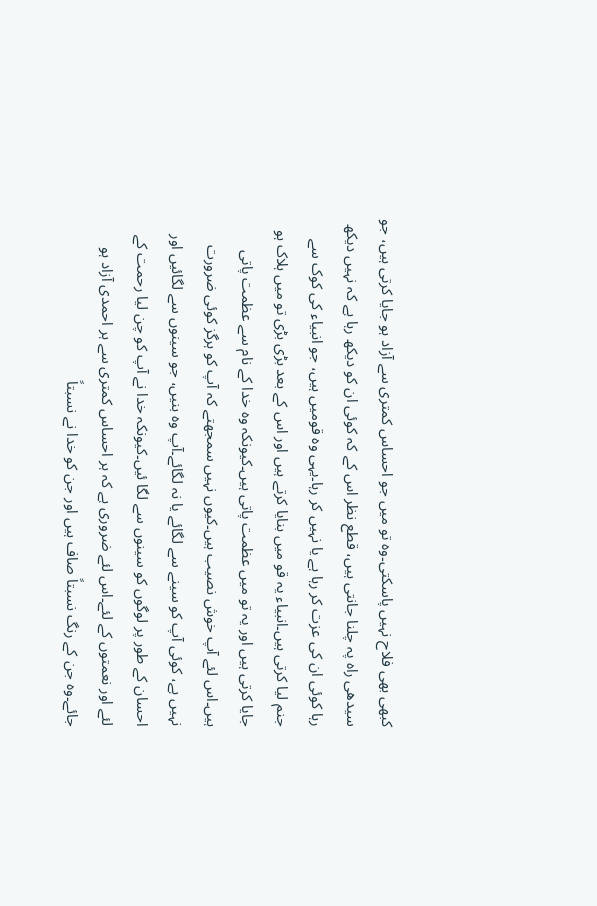کبھی بھی فلاح نہیں پاسکتی۔وہ تو میں جو احساس کمتری سے آزاد ہو جایا کرتی ہیں، جو سیدھی راہ پہ چلنا جانتی ہیں، قطع نظر اس کے کہ کوئی ان کو دیکھ رہا ہے کہ نہیں دیکھ رہا کوئی ان کی عزت کر رہا ہے یا نہیں کر رہا۔یہی وہ قومیں ہیں، جو انبیاء کی کوک سے جنم لیا کرتی ہیں۔انبیاء یہ قو میں بنایا کرتے ہیں اور اس کے بعد بڑی بڑی تو میں ہلاک ہو جایا کرتی ہیں اور یہ تو میں عظمت پاتی ہیں۔کیونکہ وہ خدا کے نام سے عظمت پاتی ہیں۔اس لئے آپ خوش نصیب ہیں۔کیوں نہیں سمجھتے کہ آپ کو ہرگز کوئی ضرورت نہیں ہے، کوئی آپ کو سینے سے لگائے یا نہ لگائے۔آپ وہ بنیں، جو سینوں سے لگائیں اور احسان کے طور پر لوگوں کو سینوں سے لگا ئیں۔کیونکہ خدا نے آپ کو چن لیا رحمت کے لئے اور نعمتوں کے لئے۔اس لئے ضروری ہے کہ ہر احساس کمتری سے ہر احمدی آزاد ہو جائے۔وہ جن کے رنگ نسبتاً صاف ہیں اور جن کو خدا نے نسبتاً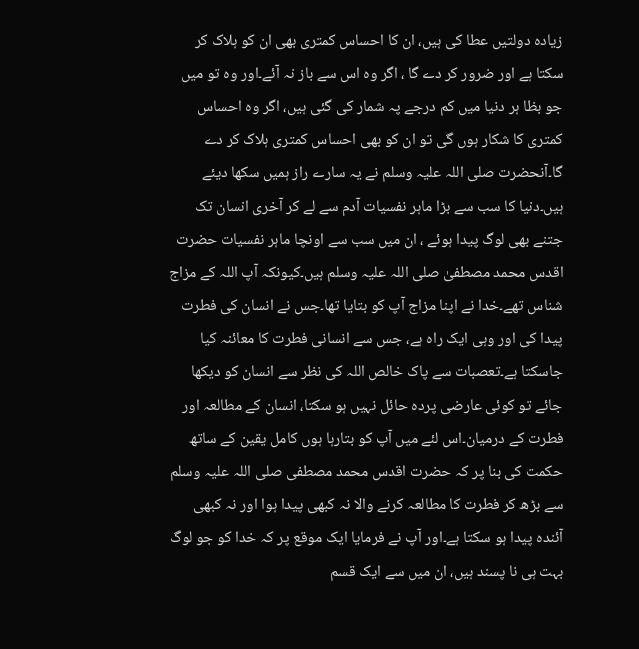زیادہ دولتیں عطا کی ہیں، ان کا احساس کمتری بھی ان کو ہلاک کر سکتا ہے اور ضرور کر دے گا ، اگر وہ اس سے باز نہ آئے۔اور وہ تو میں جو بظا ہر دنیا میں کم درجے پہ شمار کی گئی ہیں، اگر وہ احساس کمتری کا شکار ہوں گی تو ان کو بھی احساس کمتری ہلاک کر دے گا۔آنحضرت صلی اللہ علیہ وسلم نے یہ سارے راز ہمیں سکھا دیئے ہیں۔دنیا کا سب سے بڑا ماہر نفسیات آدم سے لے کر آخری انسان تک جتنے بھی لوگ پیدا ہوئے ، ان میں سب سے اونچا ماہر نفسیات حضرت اقدس محمد مصطفیٰ صلی اللہ علیہ وسلم ہیں۔کیونکہ آپ اللہ کے مزاج شناس تھے۔خدا نے اپنا مزاج آپ کو بتایا تھا۔جس نے انسان کی فطرت پیدا کی اور وہی ایک راہ ہے، جس سے انسانی فطرت کا معائنہ کیا جاسکتا ہے۔تعصبات سے پاک خالص اللہ کی نظر سے انسان کو دیکھا جائے تو کوئی عارضی پردہ حائل نہیں ہو سکتا، انسان کے مطالعہ اور فطرت کے درمیان۔اس لئے میں آپ کو بتارہا ہوں کامل یقین کے ساتھ حکمت کی بنا پر کہ حضرت اقدس محمد مصطفی صلی اللہ علیہ وسلم سے بڑھ کر فطرت کا مطالعہ کرنے والا نہ کبھی پیدا ہوا اور نہ کبھی آئندہ پیدا ہو سکتا ہے۔اور آپ نے فرمایا ایک موقع پر کہ خدا کو جو لوگ بہت ہی نا پسند ہیں، ان میں سے ایک قسم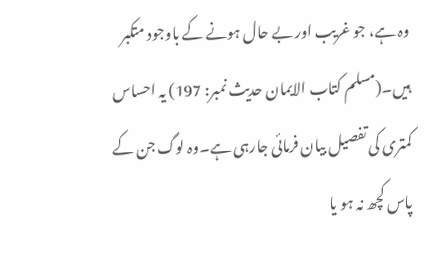وہ ہے، جو غریب اور بے حال ہونے کے باوجود متکبر ہیں۔(مسلم کتاب الایمان حدیث نمبر: 197) یہ احساس کمتری کی تفصیل بیان فرمائی جارہی ہے۔وہ لوگ جن کے پاس کچھ نہ ہو یا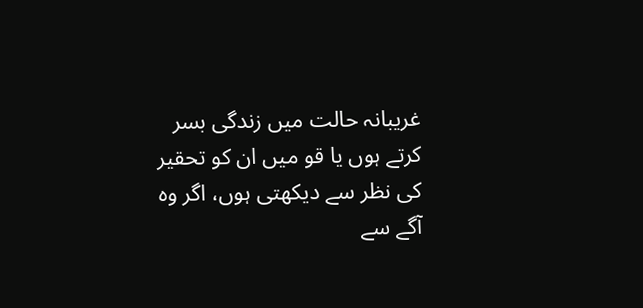غریبانہ حالت میں زندگی بسر کرتے ہوں یا قو میں ان کو تحقیر کی نظر سے دیکھتی ہوں، اگر وہ آگے سے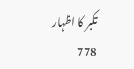تکبر کا اظہار 778